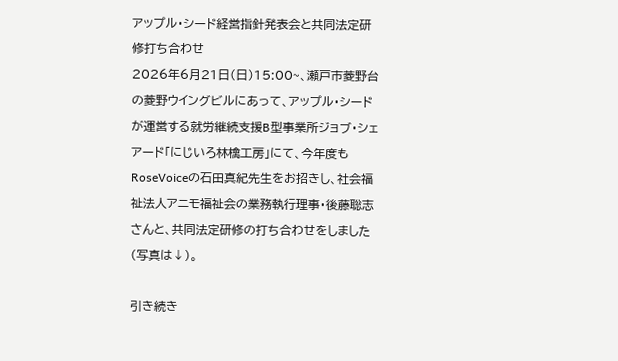アップル・シード経営指針発表会と共同法定研修打ち合わせ
2026年6月21日(日)15:00~、瀬戸市菱野台の菱野ウイングビルにあって、アップル・シードが運営する就労継続支援B型事業所ジョブ・シェアード「にじいろ林檎工房」にて、今年度もRoseVoiceの石田真紀先生をお招きし、社会福祉法人アニモ福祉会の業務執行理事・後藤聡志さんと、共同法定研修の打ち合わせをしました(写真は↓)。

引き続き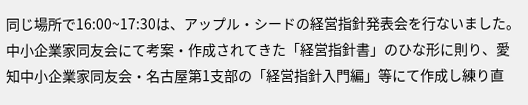同じ場所で16:00~17:30は、アップル・シードの経営指針発表会を行ないました。
中小企業家同友会にて考案・作成されてきた「経営指針書」のひな形に則り、愛知中小企業家同友会・名古屋第1支部の「経営指針入門編」等にて作成し練り直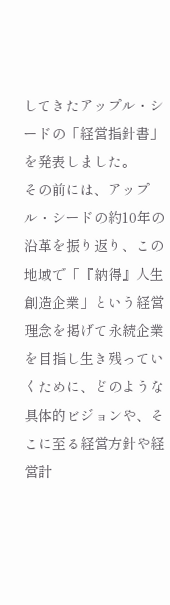してきたアップル・シードの「経営指針書」を発表しました。
その前には、アップル・シードの約10年の沿革を振り返り、この地域で「『納得』人生 創造企業」という経営理念を掲げて永続企業を目指し生き残っていくために、どのような具体的ビジョンや、そこに至る経営方針や経営計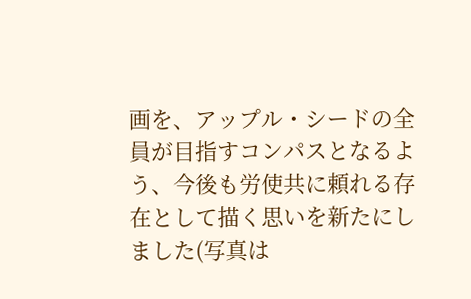画を、アップル・シードの全員が目指すコンパスとなるよう、今後も労使共に頼れる存在として描く思いを新たにしました(写真は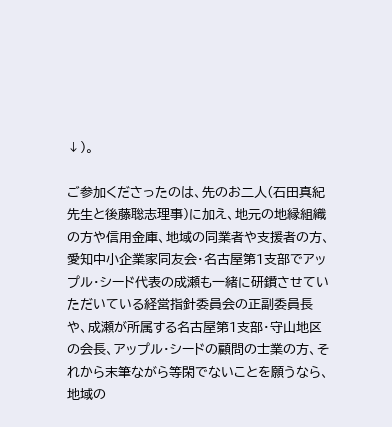↓)。

ご参加くださったのは、先のお二人(石田真紀先生と後藤聡志理事)に加え、地元の地縁組織の方や信用金庫、地域の同業者や支援者の方、愛知中小企業家同友会・名古屋第1支部でアップル・シード代表の成瀬も一緒に研鑽させていただいている経営指針委員会の正副委員長や、成瀬が所属する名古屋第1支部・守山地区の会長、アップル・シードの顧問の士業の方、それから末筆ながら等閑でないことを願うなら、地域の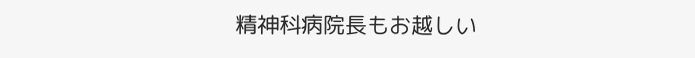精神科病院長もお越しい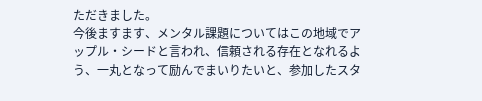ただきました。
今後ますます、メンタル課題についてはこの地域でアップル・シードと言われ、信頼される存在となれるよう、一丸となって励んでまいりたいと、参加したスタ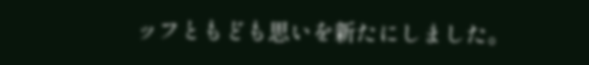ッフともども思いを新たにしました。